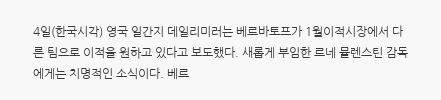4일(한국시각) 영국 일간지 데일리미러는 베르바토프가 1월이적시장에서 다른 팀으로 이적을 원하고 있다고 보도했다. 새롭게 부임한 르네 뮬렌스틴 감독에게는 치명적인 소식이다. 베르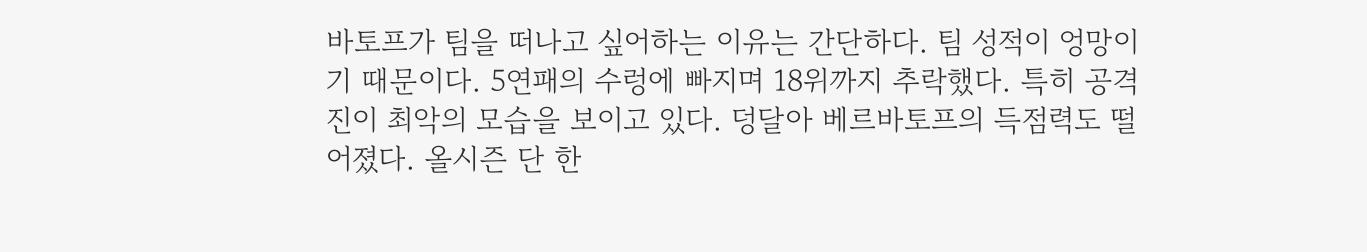바토프가 팀을 떠나고 싶어하는 이유는 간단하다. 팀 성적이 엉망이기 때문이다. 5연패의 수렁에 빠지며 18위까지 추락했다. 특히 공격진이 최악의 모습을 보이고 있다. 덩달아 베르바토프의 득점력도 떨어졌다. 올시즌 단 한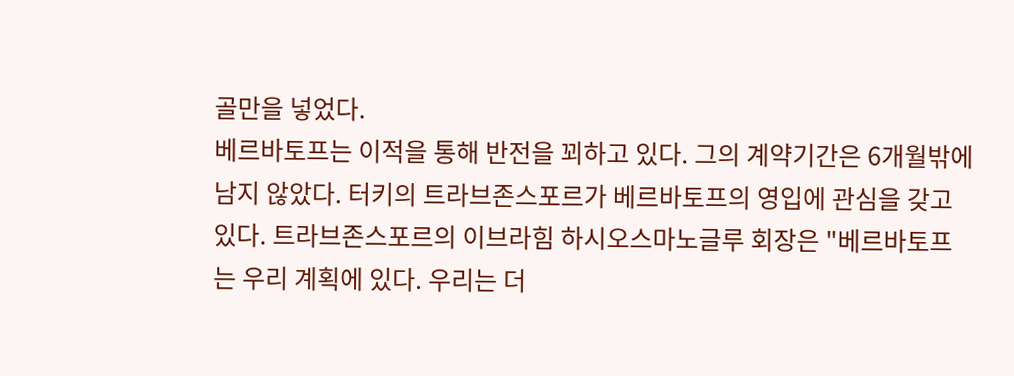골만을 넣었다.
베르바토프는 이적을 통해 반전을 꾀하고 있다. 그의 계약기간은 6개월밖에 남지 않았다. 터키의 트라브존스포르가 베르바토프의 영입에 관심을 갖고 있다. 트라브존스포르의 이브라힘 하시오스마노글루 회장은 "베르바토프는 우리 계획에 있다. 우리는 더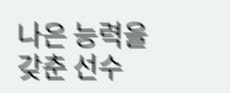나은 능력을 갖춘 선수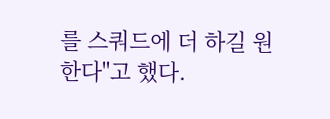를 스쿼드에 더 하길 원한다"고 했다.